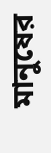মানুষের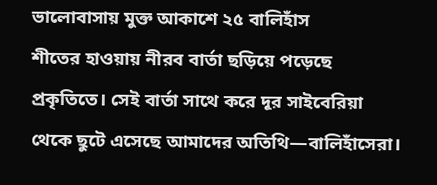ভালোবাসায় মুক্ত আকাশে ২৫ বালিহাঁস
শীতের হাওয়ায় নীরব বার্তা ছড়িয়ে পড়েছে প্রকৃতিতে। সেই বার্তা সাথে করে দূর সাইবেরিয়া থেকে ছুটে এসেছে আমাদের অতিথি—বালিহাঁসেরা।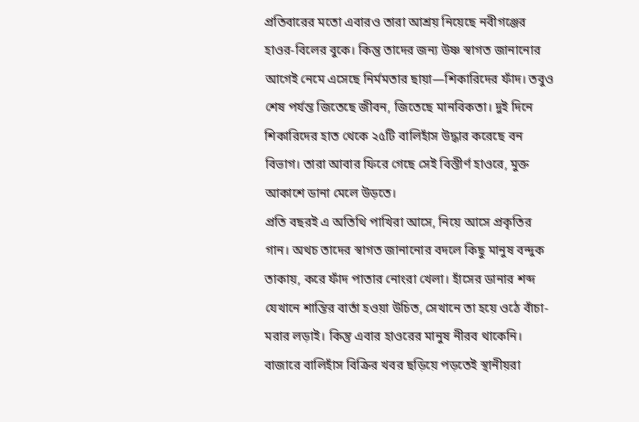প্রতিবারের মতো এবারও তারা আশ্রয় নিয়েছে নবীগঞ্জের হাওর-বিলের বুকে। কিন্তু তাদের জন্য উষ্ণ স্বাগত জানানোর আগেই নেমে এসেছে নির্মমতার ছায়া—শিকারিদের ফাঁদ। তবুও শেষ পর্যন্ত জিতেছে জীবন, জিতেছে মানবিকতা। দুই দিনে শিকারিদের হাত থেকে ২৫টি বালিহাঁস উদ্ধার করেছে বন বিভাগ। তারা আবার ফিরে গেছে সেই বিস্তীর্ণ হাওরে, মুক্ত আকাশে ডানা মেলে উড়তে।
প্রতি বছরই এ অতিথি পাখিরা আসে, নিয়ে আসে প্রকৃতির গান। অথচ তাদের স্বাগত জানানোর বদলে কিছু মানুষ বন্দুক তাকায়, করে ফাঁদ পাতার নোংরা খেলা। হাঁসের ডানার শব্দ যেখানে শান্তির বার্তা হওয়া উচিত, সেখানে তা হয়ে ওঠে বাঁচা-মরার লড়াই। কিন্তু এবার হাওরের মানুষ নীরব থাকেনি। বাজারে বালিহাঁস বিক্রির খবর ছড়িয়ে পড়তেই স্থানীয়রা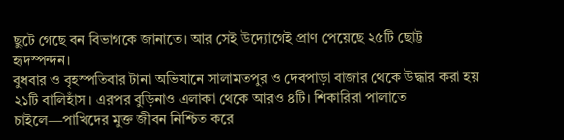ছুটে গেছে বন বিভাগকে জানাতে। আর সেই উদ্যোগেই প্রাণ পেয়েছে ২৫টি ছোট্ট হৃদস্পন্দন।
বুধবার ও বৃহস্পতিবার টানা অভিযানে সালামতপুর ও দেবপাড়া বাজার থেকে উদ্ধার করা হয় ২১টি বালিহাঁস। এরপর বুড়িনাও এলাকা থেকে আরও ৪টি। শিকারিরা পালাতে চাইলে—পাখিদের মুক্ত জীবন নিশ্চিত করে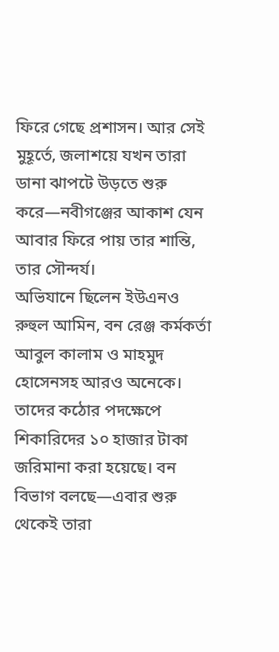ফিরে গেছে প্রশাসন। আর সেই মুহূর্তে, জলাশয়ে যখন তারা ডানা ঝাপটে উড়তে শুরু করে—নবীগঞ্জের আকাশ যেন আবার ফিরে পায় তার শান্তি, তার সৌন্দর্য।
অভিযানে ছিলেন ইউএনও রুহুল আমিন, বন রেঞ্জ কর্মকর্তা আবুল কালাম ও মাহমুদ হোসেনসহ আরও অনেকে। তাদের কঠোর পদক্ষেপে শিকারিদের ১০ হাজার টাকা জরিমানা করা হয়েছে। বন বিভাগ বলছে—এবার শুরু থেকেই তারা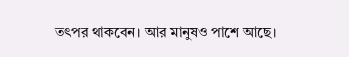তৎপর থাকবেন। আর মানুষও পাশে আছে।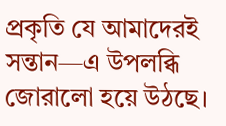প্রকৃতি যে আমাদেরই সন্তান—এ উপলব্ধি জোরালো হয়ে উঠছে।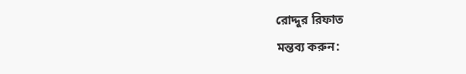রোদ্দুর রিফাত
মন্তব্য করুন: